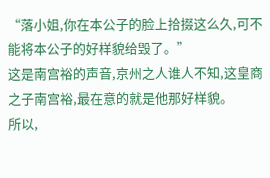“落小姐,你在本公子的脸上拾掇这么久,可不能将本公子的好样貌给毁了。”
这是南宫裕的声音,京州之人谁人不知,这皇商之子南宫裕,最在意的就是他那好样貌。
所以,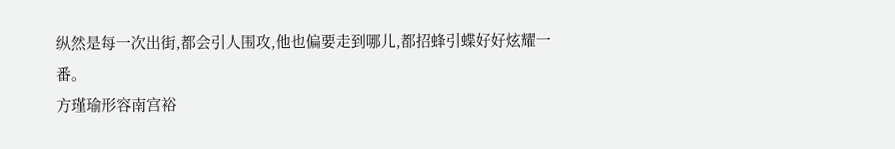纵然是每一次出街,都会引人围攻,他也偏要走到哪儿,都招蜂引蝶好好炫耀一番。
方瑾瑜形容南宫裕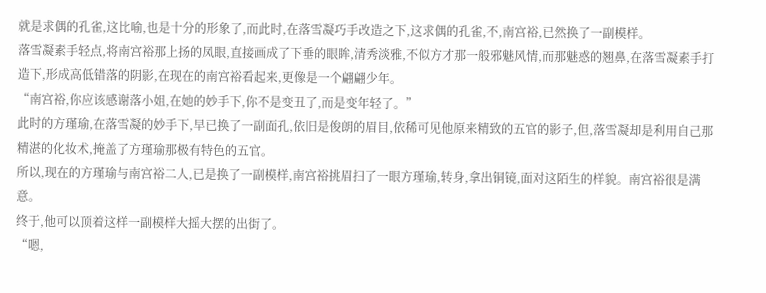就是求偶的孔雀,这比喻,也是十分的形象了,而此时,在落雪凝巧手改造之下,这求偶的孔雀,不,南宫裕,已然换了一副模样。
落雪凝素手轻点,将南宫裕那上扬的凤眼,直接画成了下垂的眼眸,清秀淡雅,不似方才那一般邪魅风情,而那魅惑的翘鼻,在落雪凝素手打造下,形成高低错落的阴影,在现在的南宫裕看起来,更像是一个翩翩少年。
“南宫裕,你应该感谢落小姐,在她的妙手下,你不是变丑了,而是变年轻了。”
此时的方瑾瑜,在落雪凝的妙手下,早已换了一副面孔,依旧是俊朗的眉目,依稀可见他原来精致的五官的影子,但,落雪凝却是利用自己那精湛的化妆术,掩盖了方瑾瑜那极有特色的五官。
所以,现在的方瑾瑜与南宫裕二人,已是换了一副模样,南宫裕挑眉扫了一眼方瑾瑜,转身,拿出铜镜,面对这陌生的样貌。南宫裕很是满意。
终于,他可以顶着这样一副模样大摇大摆的出街了。
“嗯,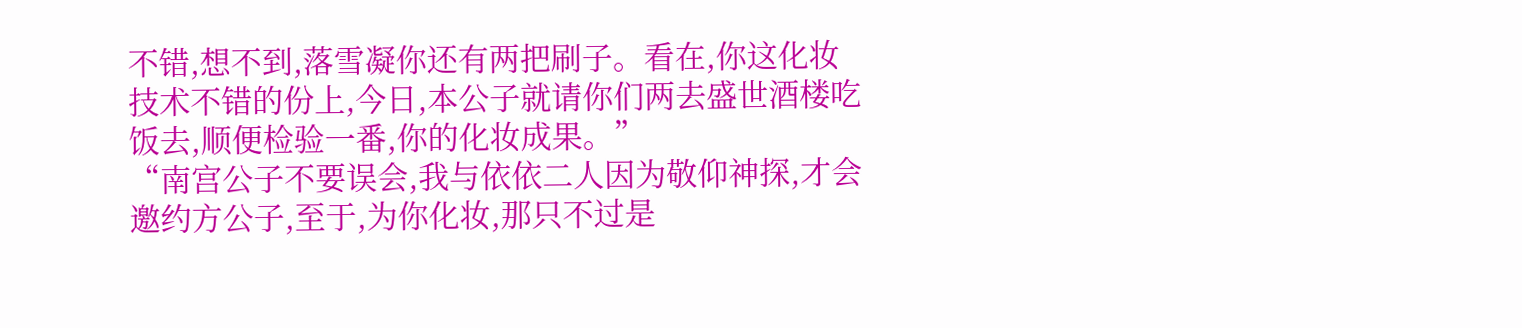不错,想不到,落雪凝你还有两把刷子。看在,你这化妆技术不错的份上,今日,本公子就请你们两去盛世酒楼吃饭去,顺便检验一番,你的化妆成果。”
“南宫公子不要误会,我与依依二人因为敬仰神探,才会邀约方公子,至于,为你化妆,那只不过是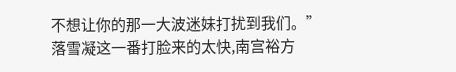不想让你的那一大波迷妹打扰到我们。”
落雪凝这一番打脸来的太快,南宫裕方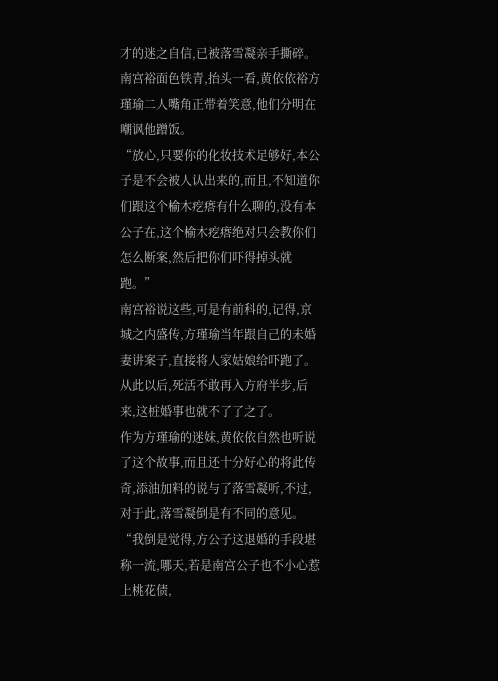才的迷之自信,已被落雪凝亲手撕碎。
南宫裕面色铁青,抬头一看,黄依依裕方瑾瑜二人嘴角正带着笑意,他们分明在嘲讽他蹭饭。
“放心,只要你的化妆技术足够好,本公子是不会被人认出来的,而且,不知道你们跟这个榆木疙瘩有什么聊的,没有本公子在,这个榆木疙瘩绝对只会教你们怎么断案,然后把你们吓得掉头就跑。”
南宫裕说这些,可是有前科的,记得,京城之内盛传,方瑾瑜当年跟自己的未婚妻讲案子,直接将人家姑娘给吓跑了。
从此以后,死活不敢再入方府半步,后来,这桩婚事也就不了了之了。
作为方瑾瑜的迷妹,黄依依自然也听说了这个故事,而且还十分好心的将此传奇,添油加料的说与了落雪凝听,不过,对于此,落雪凝倒是有不同的意见。
“我倒是觉得,方公子这退婚的手段堪称一流,哪天,若是南宫公子也不小心惹上桃花债,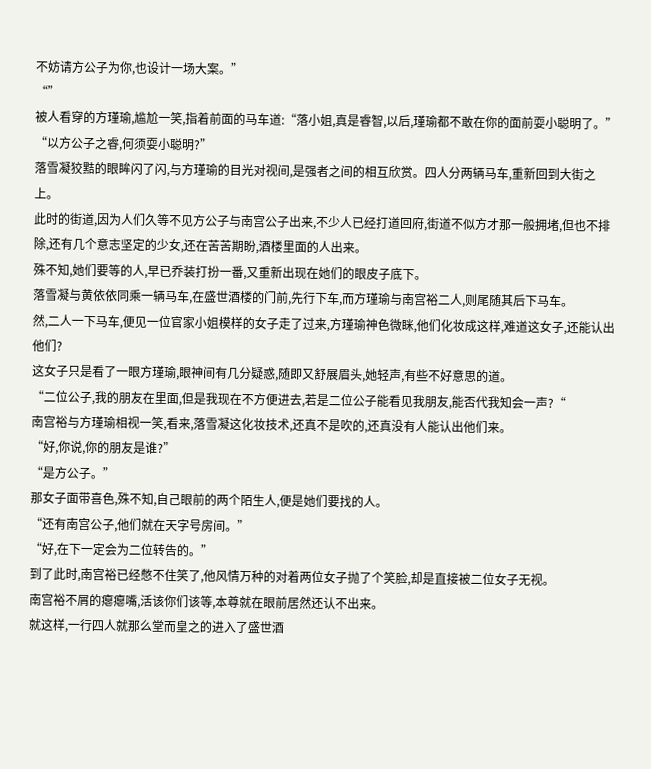不妨请方公子为你,也设计一场大案。”
“”
被人看穿的方瑾瑜,尴尬一笑,指着前面的马车道:“落小姐,真是睿智,以后,瑾瑜都不敢在你的面前耍小聪明了。”
“以方公子之睿,何须耍小聪明?”
落雪凝狡黠的眼眸闪了闪,与方瑾瑜的目光对视间,是强者之间的相互欣赏。四人分两辆马车,重新回到大街之上。
此时的街道,因为人们久等不见方公子与南宫公子出来,不少人已经打道回府,街道不似方才那一般拥堵,但也不排除,还有几个意志坚定的少女,还在苦苦期盼,酒楼里面的人出来。
殊不知,她们要等的人,早已乔装打扮一番,又重新出现在她们的眼皮子底下。
落雪凝与黄依依同乘一辆马车,在盛世酒楼的门前,先行下车,而方瑾瑜与南宫裕二人,则尾随其后下马车。
然,二人一下马车,便见一位官家小姐模样的女子走了过来,方瑾瑜神色微眯,他们化妆成这样,难道这女子,还能认出他们?
这女子只是看了一眼方瑾瑜,眼神间有几分疑惑,随即又舒展眉头,她轻声,有些不好意思的道。
“二位公子,我的朋友在里面,但是我现在不方便进去,若是二位公子能看见我朋友,能否代我知会一声?“
南宫裕与方瑾瑜相视一笑,看来,落雪凝这化妆技术,还真不是吹的,还真没有人能认出他们来。
“好,你说,你的朋友是谁?”
“是方公子。”
那女子面带喜色,殊不知,自己眼前的两个陌生人,便是她们要找的人。
“还有南宫公子,他们就在天字号房间。”
“好,在下一定会为二位转告的。”
到了此时,南宫裕已经憋不住笑了,他风情万种的对着两位女子抛了个笑脸,却是直接被二位女子无视。
南宫裕不屑的瘪瘪嘴,活该你们该等,本尊就在眼前居然还认不出来。
就这样,一行四人就那么堂而皇之的进入了盛世酒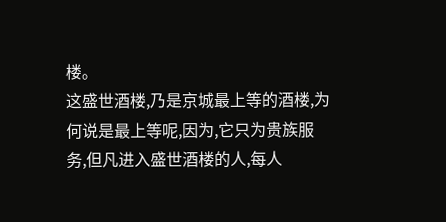楼。
这盛世酒楼,乃是京城最上等的酒楼,为何说是最上等呢,因为,它只为贵族服务,但凡进入盛世酒楼的人,每人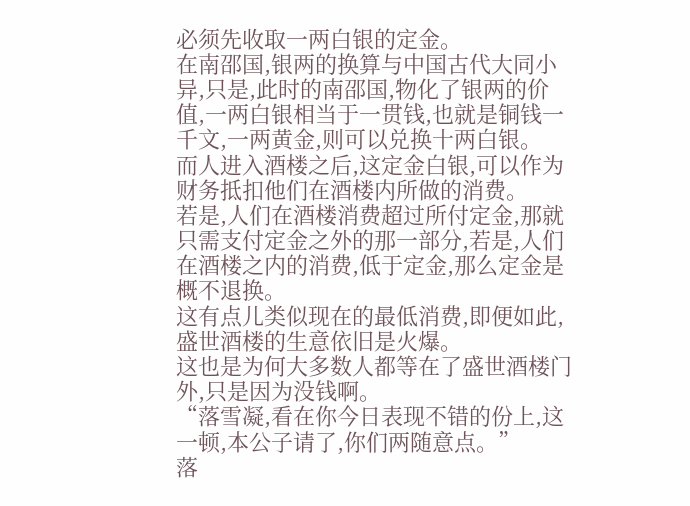必须先收取一两白银的定金。
在南邵国,银两的换算与中国古代大同小异,只是,此时的南邵国,物化了银两的价值,一两白银相当于一贯钱,也就是铜钱一千文,一两黄金,则可以兑换十两白银。
而人进入酒楼之后,这定金白银,可以作为财务抵扣他们在酒楼内所做的消费。
若是,人们在酒楼消费超过所付定金,那就只需支付定金之外的那一部分,若是,人们在酒楼之内的消费,低于定金,那么定金是概不退换。
这有点儿类似现在的最低消费,即便如此,盛世酒楼的生意依旧是火爆。
这也是为何大多数人都等在了盛世酒楼门外,只是因为没钱啊。
“落雪凝,看在你今日表现不错的份上,这一顿,本公子请了,你们两随意点。”
落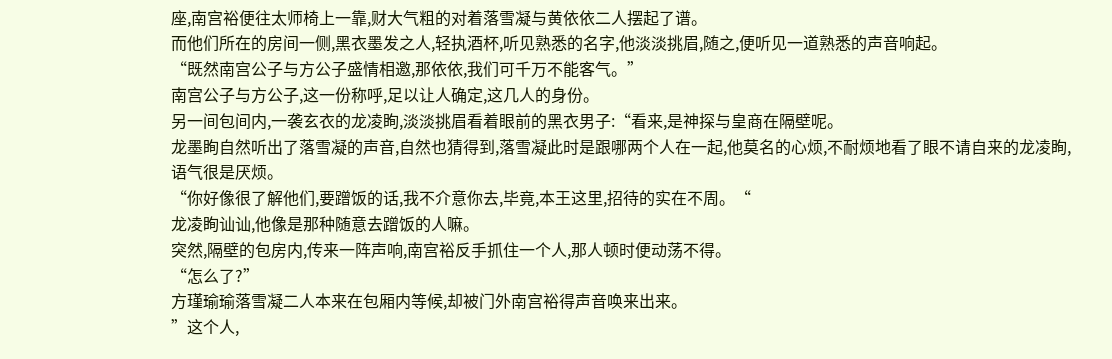座,南宫裕便往太师椅上一靠,财大气粗的对着落雪凝与黄依依二人摆起了谱。
而他们所在的房间一侧,黑衣墨发之人,轻执酒杯,听见熟悉的名字,他淡淡挑眉,随之,便听见一道熟悉的声音响起。
“既然南宫公子与方公子盛情相邀,那依依,我们可千万不能客气。”
南宫公子与方公子,这一份称呼,足以让人确定,这几人的身份。
另一间包间内,一袭玄衣的龙凌眴,淡淡挑眉看着眼前的黑衣男子:“看来,是神探与皇商在隔壁呢。
龙墨眴自然听出了落雪凝的声音,自然也猜得到,落雪凝此时是跟哪两个人在一起,他莫名的心烦,不耐烦地看了眼不请自来的龙凌眴,语气很是厌烦。
“你好像很了解他们,要蹭饭的话,我不介意你去,毕竟,本王这里,招待的实在不周。“
龙凌眴讪讪,他像是那种随意去蹭饭的人嘛。
突然,隔壁的包房内,传来一阵声响,南宫裕反手抓住一个人,那人顿时便动荡不得。
“怎么了?”
方瑾瑜瑜落雪凝二人本来在包厢内等候,却被门外南宫裕得声音唤来出来。
”这个人,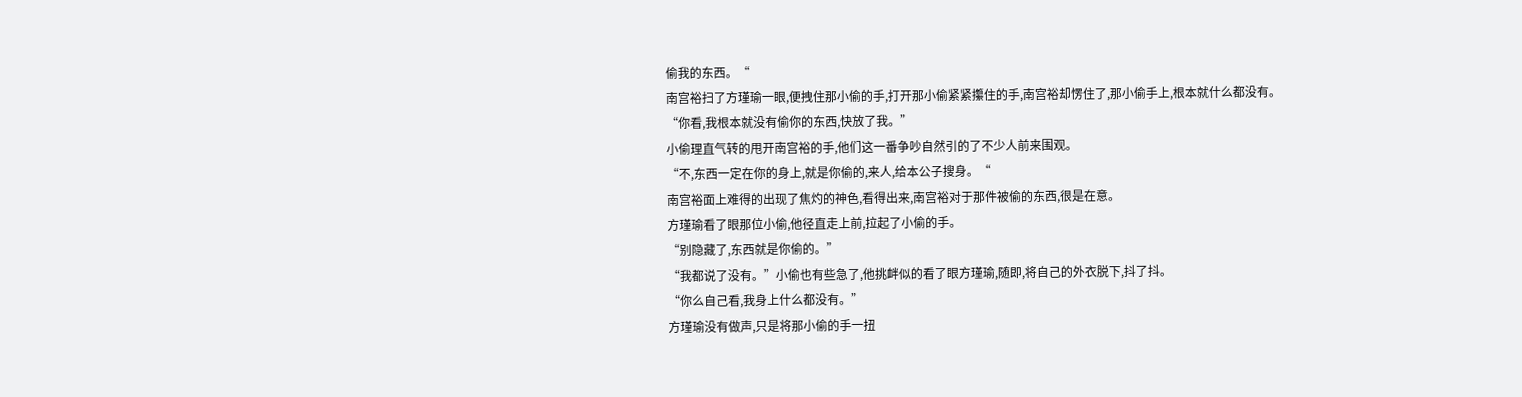偷我的东西。“
南宫裕扫了方瑾瑜一眼,便拽住那小偷的手,打开那小偷紧紧攥住的手,南宫裕却愣住了,那小偷手上,根本就什么都没有。
“你看,我根本就没有偷你的东西,快放了我。”
小偷理直气转的甩开南宫裕的手,他们这一番争吵自然引的了不少人前来围观。
“不,东西一定在你的身上,就是你偷的,来人,给本公子搜身。“
南宫裕面上难得的出现了焦灼的神色,看得出来,南宫裕对于那件被偷的东西,很是在意。
方瑾瑜看了眼那位小偷,他径直走上前,拉起了小偷的手。
“别隐藏了,东西就是你偷的。”
“我都说了没有。”小偷也有些急了,他挑衅似的看了眼方瑾瑜,随即,将自己的外衣脱下,抖了抖。
“你么自己看,我身上什么都没有。”
方瑾瑜没有做声,只是将那小偷的手一扭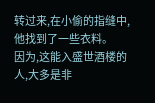转过来,在小偷的指缝中,他找到了一些衣料。
因为,这能入盛世酒楼的人,大多是非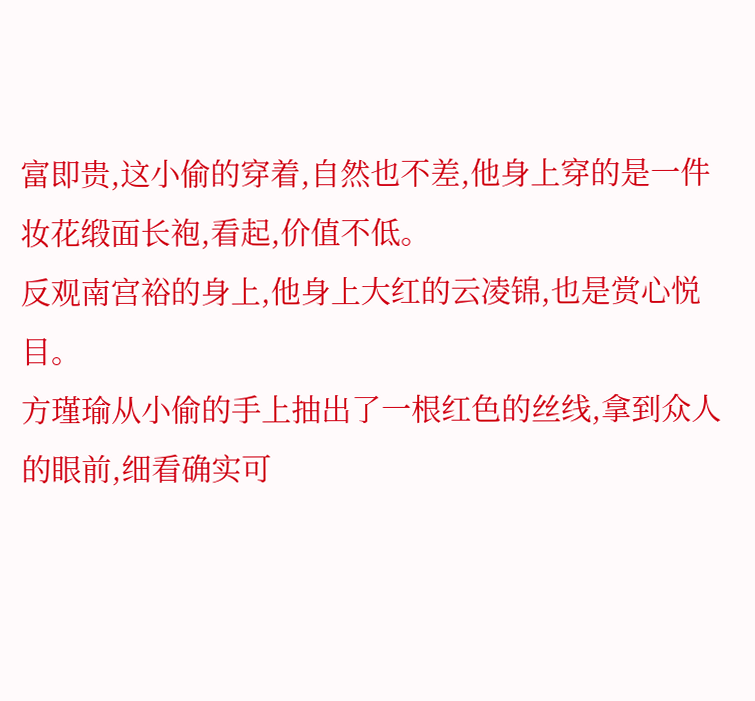富即贵,这小偷的穿着,自然也不差,他身上穿的是一件妆花缎面长袍,看起,价值不低。
反观南宫裕的身上,他身上大红的云凌锦,也是赏心悦目。
方瑾瑜从小偷的手上抽出了一根红色的丝线,拿到众人的眼前,细看确实可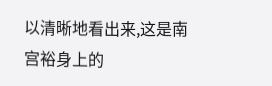以清晰地看出来,这是南宫裕身上的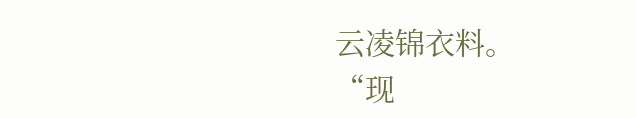云凌锦衣料。
“现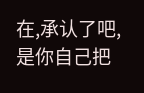在,承认了吧,是你自己把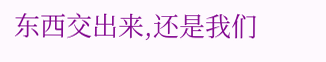东西交出来,还是我们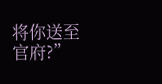将你送至官府?”